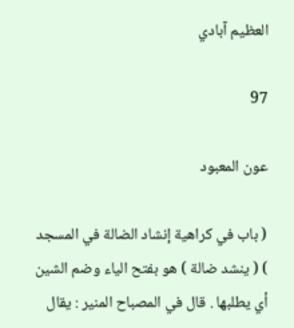العظيم آبادي

97

عون المعبود

( باب في كراهية إنشاد الضالة في المسجد ) ( ينشد ضالة ) هو بفتح الياء وضم الشين أي يطلبها . قال في المصباح المنير : يقال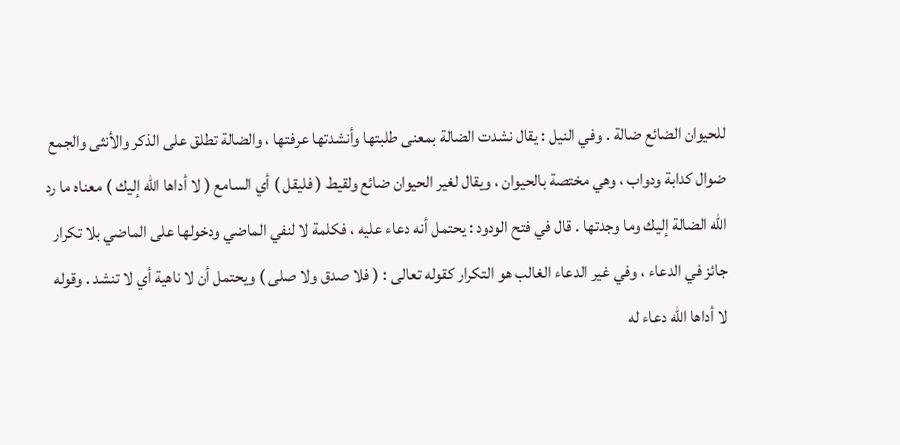للحيوان الضائع ضالة . وفي النيل : يقال نشدت الضالة بمعنى طلبتها وأنشدتها عرفتها ، والضالة تطلق على الذكر والأنثى والجمع ضوال كدابة ودواب ، وهي مختصة بالحيوان ، ويقال لغير الحيوان ضائع ولقيط ( فليقل ) أي السامع ( لا أداها الله إليك ) معناه ما رد الله الضالة إليك وما وجدتها . قال في فتح الودود : يحتمل أنه دعاء عليه ، فكلمة لا لنفي الماضي ودخولها على الماضي بلا تكرار جائز في الدعاء ، وفي غير الدعاء الغالب هو التكرار كقوله تعالى : ( فلا صدق ولا صلى ) ويحتمل أن لا ناهية أي لا تنشد . وقوله لا أداها الله دعاء له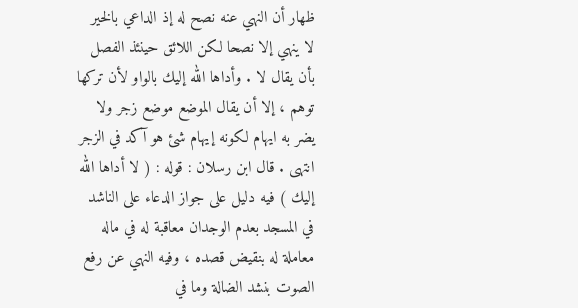ظهار أن النهي عنه نصح له إذ الداعي بالخير لا ينهي إلا نصحا لكن اللائق حينئذ الفصل بأن يقال لا . وأداها الله إليك بالواو لأن تركها توهم ، إلا أن يقال الموضع موضع زجر ولا يضر به ايهام لكونه إيهام شئ هو آكد في الزجر انتهى . قال ابن رسلان : قوله : ( لا أداها الله إليك ) فيه دليل على جواز الدعاء على الناشد في المسجد بعدم الوجدان معاقبة له في ماله معاملة له بنقيض قصده ، وفيه النهي عن رفع الصوت بنشد الضالة وما في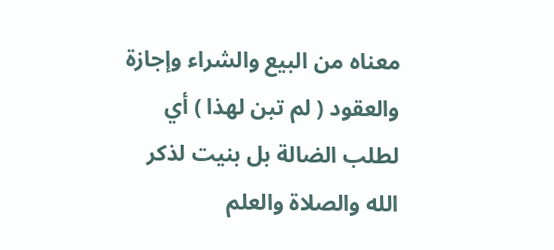معناه من البيع والشراء وإجازة والعقود ( لم تبن لهذا ) أي لطلب الضالة بل بنيت لذكر الله والصلاة والعلم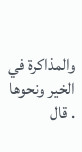والمذاكرة في الخير ونحوها . قال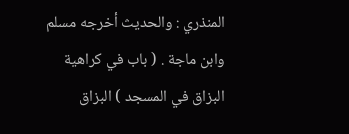المنذري : والحديث أخرجه مسلم وابن ماجة . ( باب في كراهية البزاق في المسجد ) البزاق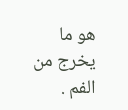هو ما يخرج من الفم .